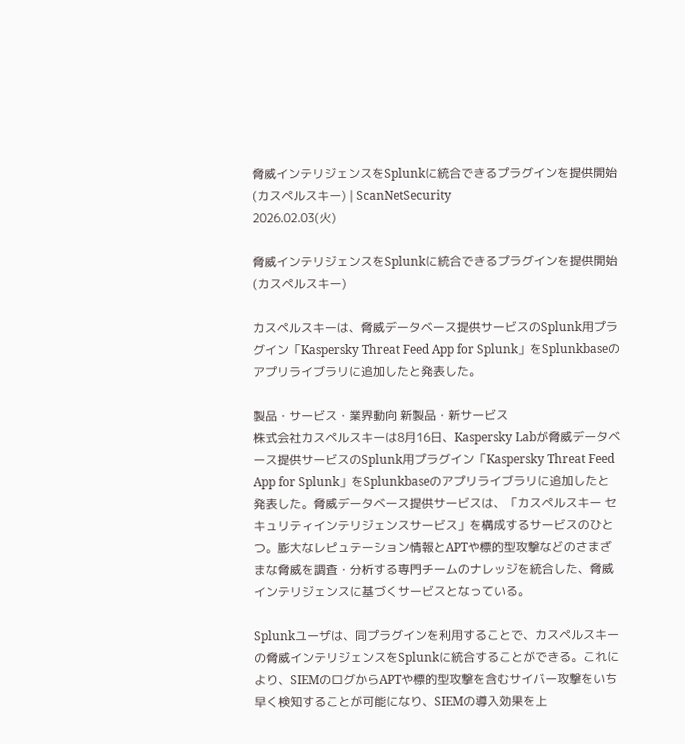脅威インテリジェンスをSplunkに統合できるプラグインを提供開始(カスペルスキー) | ScanNetSecurity
2026.02.03(火)

脅威インテリジェンスをSplunkに統合できるプラグインを提供開始(カスペルスキー)

カスペルスキーは、脅威データベース提供サービスのSplunk用プラグイン「Kaspersky Threat Feed App for Splunk」をSplunkbaseのアプリライブラリに追加したと発表した。

製品・サービス・業界動向 新製品・新サービス
株式会社カスペルスキーは8月16日、Kaspersky Labが脅威データベース提供サービスのSplunk用プラグイン「Kaspersky Threat Feed App for Splunk」をSplunkbaseのアプリライブラリに追加したと発表した。脅威データベース提供サービスは、「カスペルスキー セキュリティインテリジェンスサービス」を構成するサービスのひとつ。膨大なレピュテーション情報とAPTや標的型攻撃などのさまざまな脅威を調査・分析する専門チームのナレッジを統合した、脅威インテリジェンスに基づくサービスとなっている。

Splunkユーザは、同プラグインを利用することで、カスペルスキーの脅威インテリジェンスをSplunkに統合することができる。これにより、SIEMのログからAPTや標的型攻撃を含むサイバー攻撃をいち早く検知することが可能になり、SIEMの導入効果を上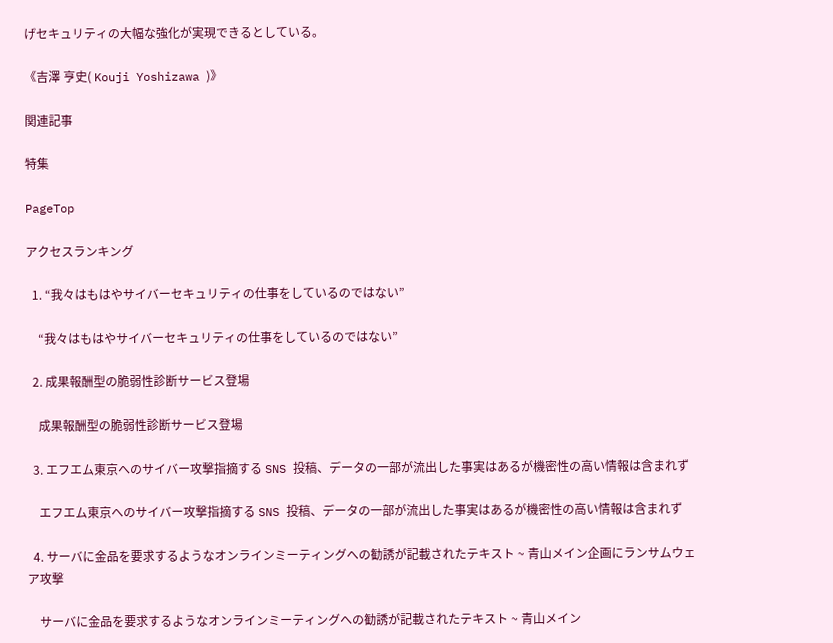げセキュリティの大幅な強化が実現できるとしている。

《吉澤 亨史( Kouji Yoshizawa )》

関連記事

特集

PageTop

アクセスランキング

  1. “我々はもはやサイバーセキュリティの仕事をしているのではない”

    “我々はもはやサイバーセキュリティの仕事をしているのではない”

  2. 成果報酬型の脆弱性診断サービス登場

    成果報酬型の脆弱性診断サービス登場

  3. エフエム東京へのサイバー攻撃指摘する SNS 投稿、データの一部が流出した事実はあるが機密性の高い情報は含まれず

    エフエム東京へのサイバー攻撃指摘する SNS 投稿、データの一部が流出した事実はあるが機密性の高い情報は含まれず

  4. サーバに金品を要求するようなオンラインミーティングへの勧誘が記載されたテキスト ~ 青山メイン企画にランサムウェア攻撃

    サーバに金品を要求するようなオンラインミーティングへの勧誘が記載されたテキスト ~ 青山メイン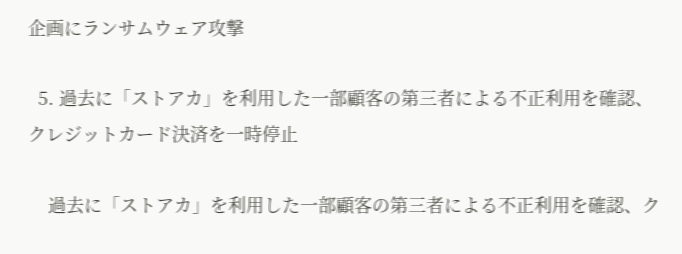企画にランサムウェア攻撃

  5. 過去に「ストアカ」を利用した一部顧客の第三者による不正利用を確認、クレジットカード決済を一時停止

    過去に「ストアカ」を利用した一部顧客の第三者による不正利用を確認、ク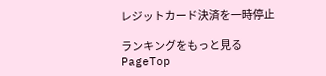レジットカード決済を一時停止

ランキングをもっと見る
PageTop